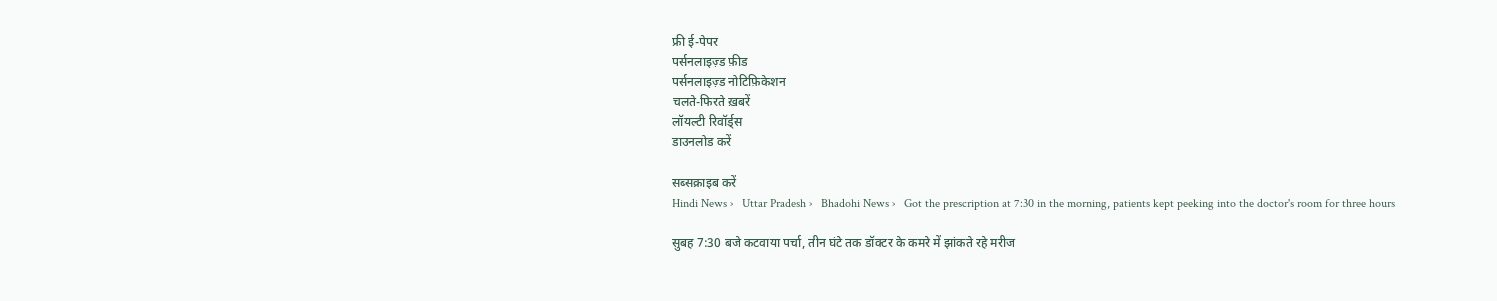फ्री ई-पेपर
पर्सनलाइज़्ड फ़ीड
पर्सनलाइज़्ड नोटिफ़िकेशन
चलते-फिरते ख़बरें
लॉयल्टी रिवॉर्ड्स
डाउनलोड करें

सब्सक्राइब करें
Hindi News ›   Uttar Pradesh ›   Bhadohi News ›   Got the prescription at 7:30 in the morning, patients kept peeking into the doctor's room for three hours

सुबह 7:30 बजे कटवाया पर्चा, तीन घंटे तक डॉक्टर के कमरे में झांकते रहे मरीज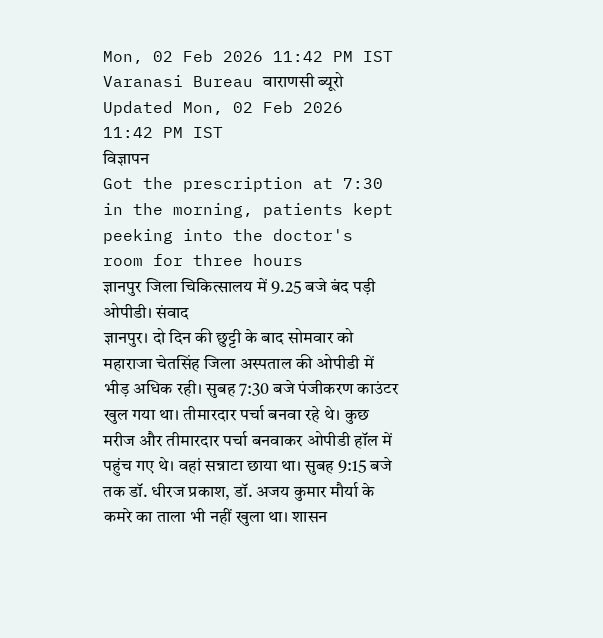Mon, 02 Feb 2026 11:42 PM IST
Varanasi Bureau वाराणसी ब्यूरो
Updated Mon, 02 Feb 2026 11:42 PM IST
विज्ञापन
Got the prescription at 7:30 in the morning, patients kept peeking into the doctor's room for three hours
ज्ञानपुर जिला चिकित्सालय में 9.25 बजे बंद पड़ी ओपीडी। संवाद
ज्ञानपुर। दो दिन की छुट्टी के बाद सोमवार को महाराजा चेतसिंह जिला अस्पताल की ओपीडी में भीड़ अधिक रही। सुबह 7:30 बजे पंजीकरण काउंटर खुल गया था। तीमारदार पर्चा बनवा रहे थे। कुछ मरीज और तीमारदार पर्चा बनवाकर ओपीडी हॉल में पहुंच गए थे। वहां सन्नाटा छाया था। सुबह 9:15 बजे तक डॉ. धीरज प्रकाश, डॉ. अजय कुमार मौर्या के कमरे का ताला भी नहीं खुला था। शासन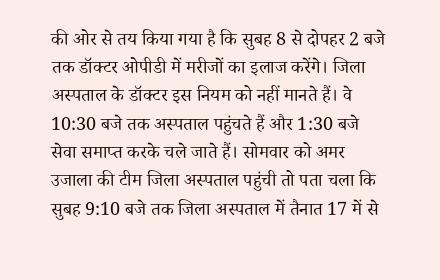की ओर से तय किया गया है कि सुबह 8 से दोपहर 2 बजे तक डॉक्टर ओपीडी में मरीजों का इलाज करेंगे। जिला अस्पताल के डॉक्टर इस नियम को नहीं मानते हैं। वे 10:30 बजे तक अस्पताल पहुंचते हैं और 1:30 बजे सेवा समाप्त करके चले जाते हैं। सोमवार को अमर उजाला की टीम जिला अस्पताल पहुंची तो पता चला कि सुबह 9:10 बजे तक जिला अस्पताल में तैनात 17 में से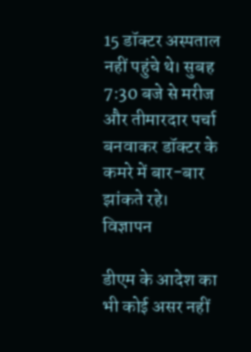15 डॉक्टर अस्पताल नहीं पहुंचे थे। सुबह 7:30 बजे से मरीज और तीमारदार पर्चा बनवाकर डॉक्टर के कमरे में बार-बार झांकते रहे।
विज्ञापन

डीएम के आदेश का भी कोई असर नहीं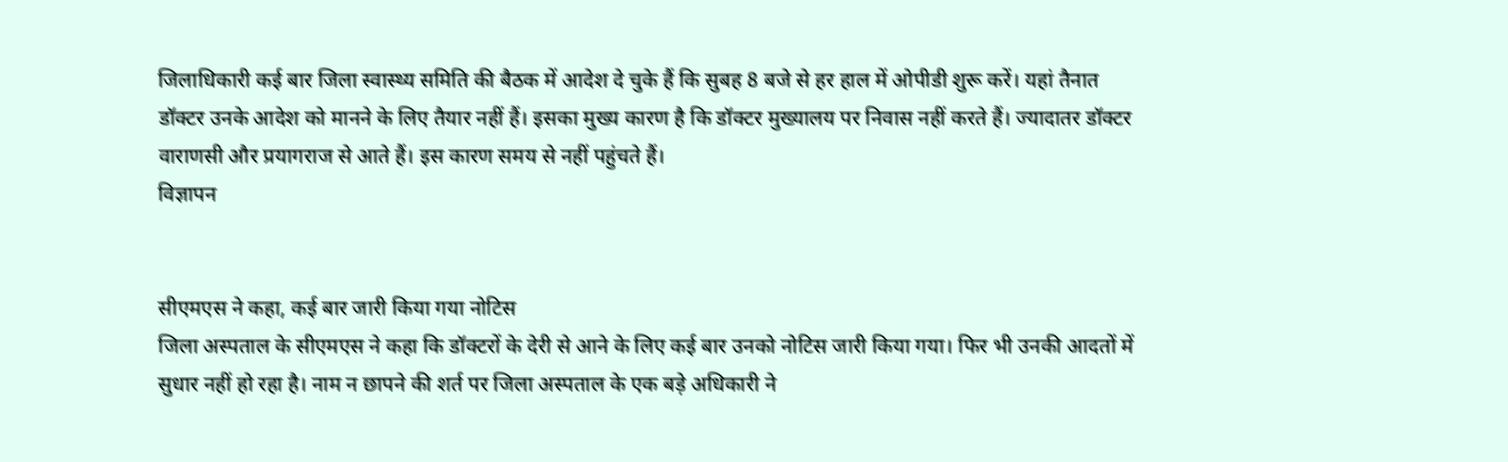जिलाधिकारी कई बार जिला स्वास्थ्य समिति की बैठक में आदेश दे चुके हैं कि सुबह 8 बजे से हर हाल में ओपीडी शुरू करें। यहां तैनात डॉक्टर उनके आदेश को मानने के लिए तैयार नहीं हैं। इसका मुख्य कारण है कि डॉक्टर मुख्यालय पर निवास नहीं करते हैं। ज्यादातर डॉक्टर वाराणसी और प्रयागराज से आते हैं। इस कारण समय से नहीं पहुंचते हैं।
विज्ञापन


सीएमएस ने कहा, कई बार जारी किया गया नोटिस
जिला अस्पताल के सीएमएस ने कहा कि डॉक्टरों के देरी से आने के लिए कई बार उनको नोटिस जारी किया गया। फिर भी उनकी आदतों में सुधार नहीं हो रहा है। नाम न छापने की शर्त पर जिला अस्पताल के एक बड़े अधिकारी ने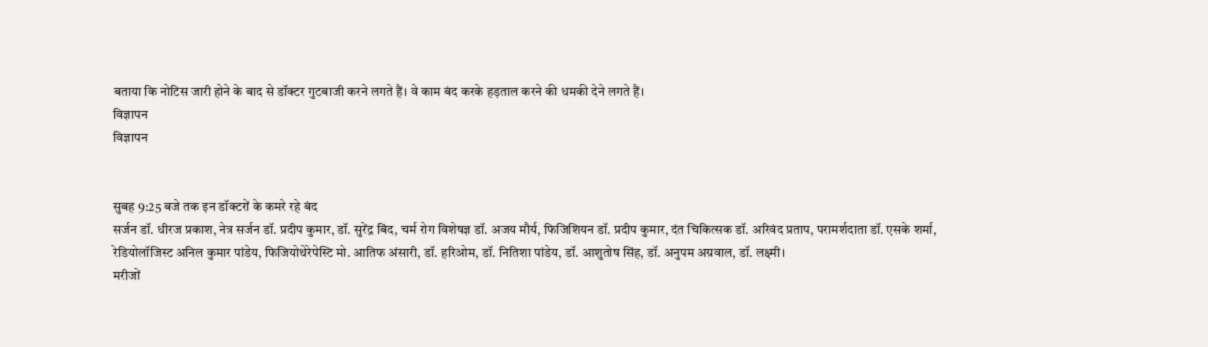बताया कि नोटिस जारी होने के बाद से डॉक्टर गुटबाजी करने लगते हैं। वे काम बंद करके हड़ताल करने की धमकी देने लगते हैं।
विज्ञापन
विज्ञापन


सुबह 9:25 बजे तक इन डॉक्टरों के कमरे रहे बंद
सर्जन डॉ. धीरज प्रकाश, नेत्र सर्जन डॉ. प्रदीप कुमार, डॉ. सुरेंद्र बिंद, चर्म रोग विशेषज्ञ डॉ. अजय मौर्य, फिजिशियन डॉ. प्रदीप कुमार, दंत चिकित्सक डॉ. अरिवंद प्रताप, परामर्शदाता डॉ. एसके शर्मा, रेडियोलॉजिस्ट अनिल कुमार पांडेय, फिजियोथेरेपेस्टि मो. आतिफ अंसारी, डॉ. हरिओम, डॉ. नितिशा पांडेय, डॉ. आशुतोष सिंह, डॉ. अनुपम अग्रवाल, डॉ. लक्ष्मी।
मरीजों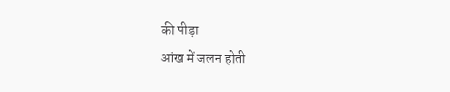की पीड़ा
आंख में जलन होती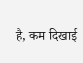है, कम दिखाई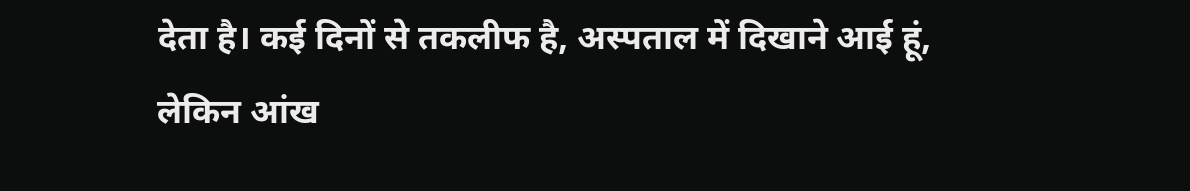देता है। कई दिनों से तकलीफ है, अस्पताल में दिखाने आई हूं, लेकिन आंख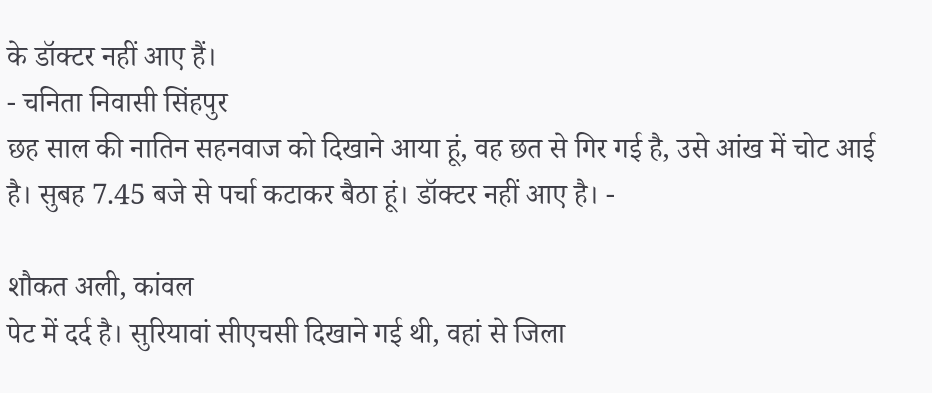के डॉक्टर नहीं आए हैं।
- चनिता निवासी सिंहपुर
छह साल की नातिन सहनवाज को दिखाने आया हूं, वह छत से गिर गई है, उसे आंख में चोट आई है। सुबह 7.45 बजे से पर्चा कटाकर बैठा हूं। डॉक्टर नहीं आए है। -

शौकत अली, कांवल
पेट में दर्द है। सुरियावां सीएचसी दिखाने गई थी, वहां से जिला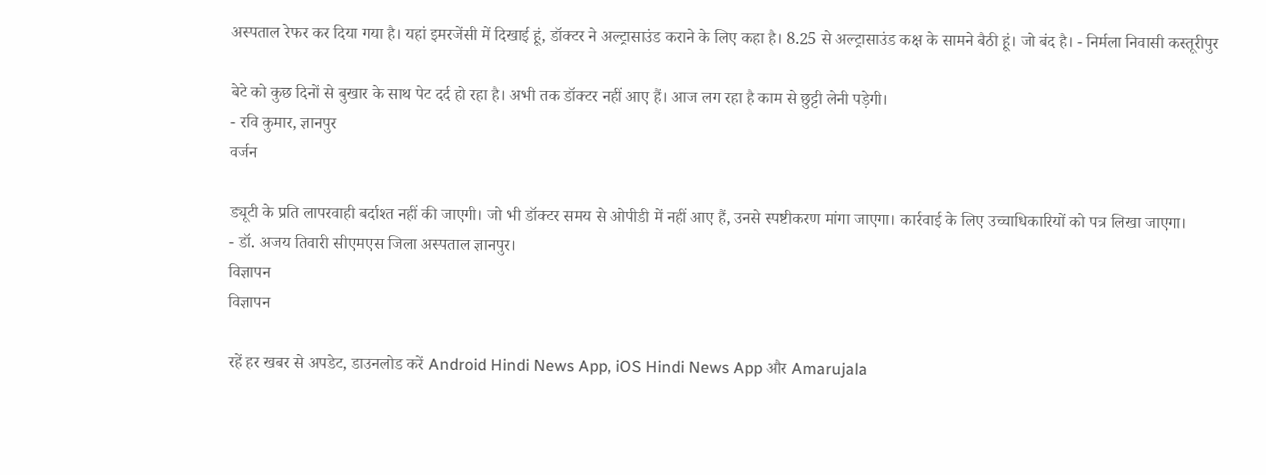अस्पताल रेफर कर दिया गया है। यहां इमरजेंसी में दिखाई हूं, डॉक्टर ने अल्ट्रासाउंड कराने के लिए कहा है। 8.25 से अल्ट्रासाउंड कक्ष के सामने बैठी हूं। जो बंद है। - निर्मला निवासी कस्तूरीपुर

बेटे को कुछ दिनों से बुखार के साथ पेट दर्द हो रहा है। अभी तक डॉक्टर नहीं आए हैं। आज लग रहा है काम से छुट्टी लेनी पड़ेगी।
- रवि कुमार, ज्ञानपुर
वर्जन

ड्यूटी के प्रति लापरवाही बर्दाश्त नहीं की जाएगी। जो भी डॉक्टर समय से ओपीडी में नहीं आए हैं, उनसे स्पष्टीकरण मांगा जाएगा। कार्रवाई के लिए उच्चाधिकारियों को पत्र लिखा जाएगा।
- डॉ. अजय तिवारी सीएमएस जिला अस्पताल ज्ञानपुर।
विज्ञापन
विज्ञापन

रहें हर खबर से अपडेट, डाउनलोड करें Android Hindi News App, iOS Hindi News App और Amarujala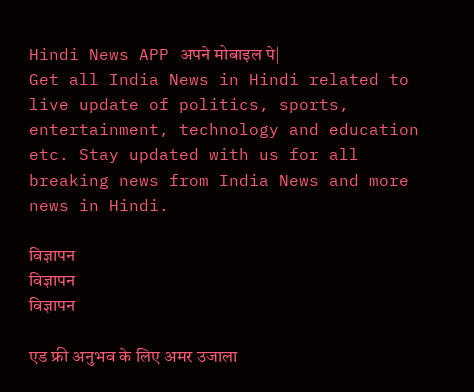Hindi News APP अपने मोबाइल पे|
Get all India News in Hindi related to live update of politics, sports, entertainment, technology and education etc. Stay updated with us for all breaking news from India News and more news in Hindi.

विज्ञापन
विज्ञापन
विज्ञापन

एड फ्री अनुभव के लिए अमर उजाला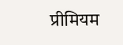प्रीमियम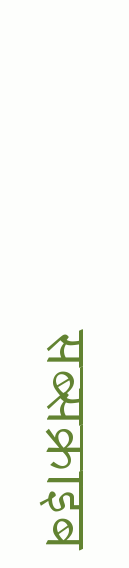सब्सक्राइब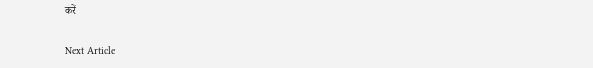करें

Next Article